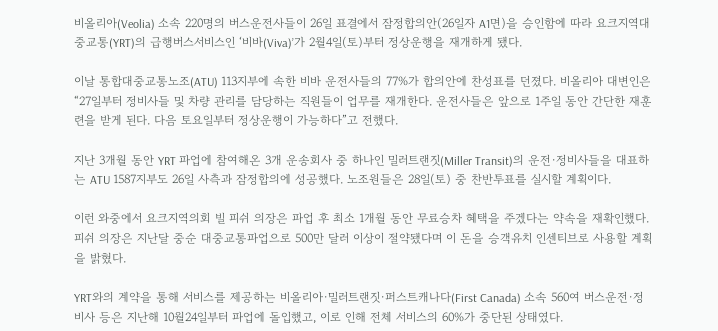비올리아(Veolia) 소속 220명의 버스운전사들이 26일 표결에서 잠정합의안(26일자 A1면)을 승인함에 따라 요크지역대중교통(YRT)의 급행버스서비스인 ‘비바(Viva)’가 2월4일(토)부터 정상운행을 재개하게 됐다.

이날 통합대중교통노조(ATU) 113지부에 속한 비바 운전사들의 77%가 합의안에 찬성표를 던졌다. 비올리아 대변인은 “27일부터 정비사들 및 차량 관리를 담당하는 직원들이 업무를 재개한다. 운전사들은 앞으로 1주일 동안 간단한 재훈련을 받게 된다. 다음 토요일부터 정상운행이 가능하다”고 전했다.

지난 3개월 동안 YRT 파업에 참여해온 3개 운송회사 중 하나인 밀러트랜짓(Miller Transit)의 운전·정비사들을 대표하는 ATU 1587지부도 26일 사측과 잠정합의에 성공했다. 노조원들은 28일(토) 중 찬반투표를 실시할 계획이다.

이런 와중에서 요크지역의회 빌 피쉬 의장은 파업 후 최소 1개월 동안 무료승차 혜택을 주겠다는 약속을 재확인했다. 피쉬 의장은 지난달 중순 대중교통파업으로 500만 달러 이상이 절약됐다며 이 돈을 승객유치 인센티브로 사용할 계획을 밝혔다.

YRT와의 계약을 통해 서비스를 제공하는 비올리아·밀러트랜짓·퍼스트캐나다(First Canada) 소속 560여 버스운전·정비사 등은 지난해 10월24일부터 파업에 돌입했고, 이로 인해 전체 서비스의 60%가 중단된 상태였다.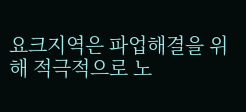요크지역은 파업해결을 위해 적극적으로 노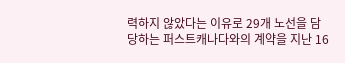력하지 않았다는 이유로 29개 노선을 담당하는 퍼스트캐나다와의 계약을 지난 16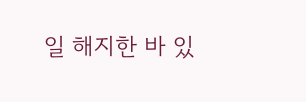일 해지한 바 있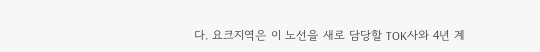다. 요크지역은 이 노선을 새로 담당할 TOK사와 4년 계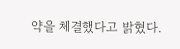약을 체결했다고 밝혔다.